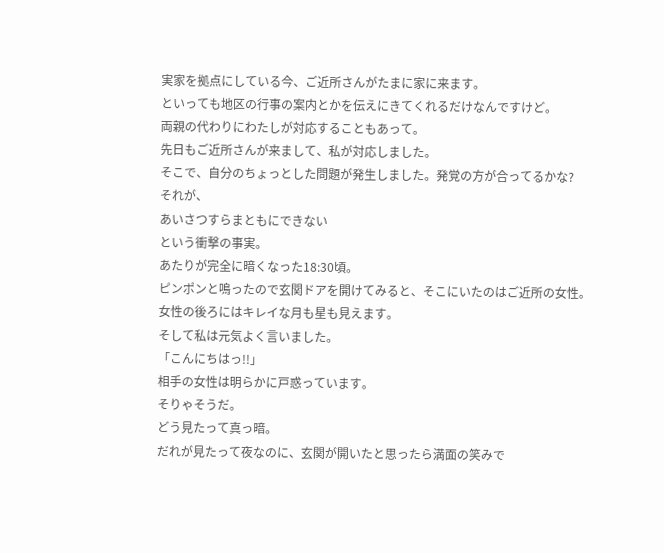実家を拠点にしている今、ご近所さんがたまに家に来ます。
といっても地区の行事の案内とかを伝えにきてくれるだけなんですけど。
両親の代わりにわたしが対応することもあって。
先日もご近所さんが来まして、私が対応しました。
そこで、自分のちょっとした問題が発生しました。発覚の方が合ってるかな?
それが、
あいさつすらまともにできない
という衝撃の事実。
あたりが完全に暗くなった18:30頃。
ピンポンと鳴ったので玄関ドアを開けてみると、そこにいたのはご近所の女性。
女性の後ろにはキレイな月も星も見えます。
そして私は元気よく言いました。
「こんにちはっ!!」
相手の女性は明らかに戸惑っています。
そりゃそうだ。
どう見たって真っ暗。
だれが見たって夜なのに、玄関が開いたと思ったら満面の笑みで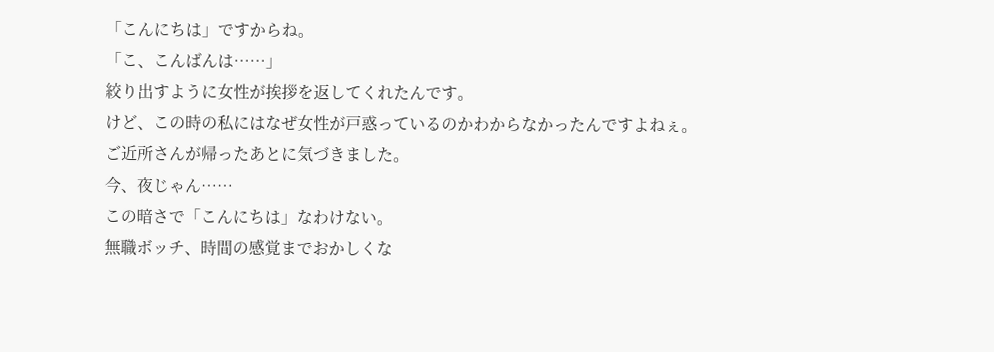「こんにちは」ですからね。
「こ、こんばんは……」
絞り出すように女性が挨拶を返してくれたんです。
けど、この時の私にはなぜ女性が戸惑っているのかわからなかったんですよねぇ。
ご近所さんが帰ったあとに気づきました。
今、夜じゃん……
この暗さで「こんにちは」なわけない。
無職ボッチ、時間の感覚までおかしくな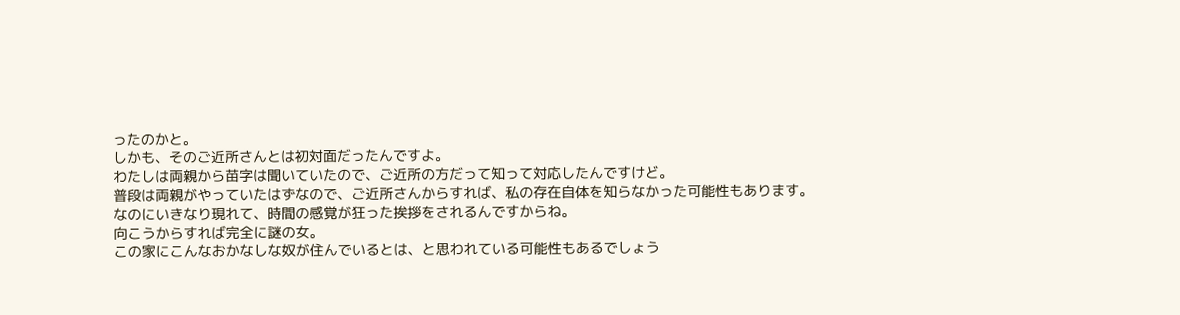ったのかと。
しかも、そのご近所さんとは初対面だったんですよ。
わたしは両親から苗字は聞いていたので、ご近所の方だって知って対応したんですけど。
普段は両親がやっていたはずなので、ご近所さんからすれば、私の存在自体を知らなかった可能性もあります。
なのにいきなり現れて、時間の感覚が狂った挨拶をされるんですからね。
向こうからすれば完全に謎の女。
この家にこんなおかなしな奴が住んでいるとは、と思われている可能性もあるでしょう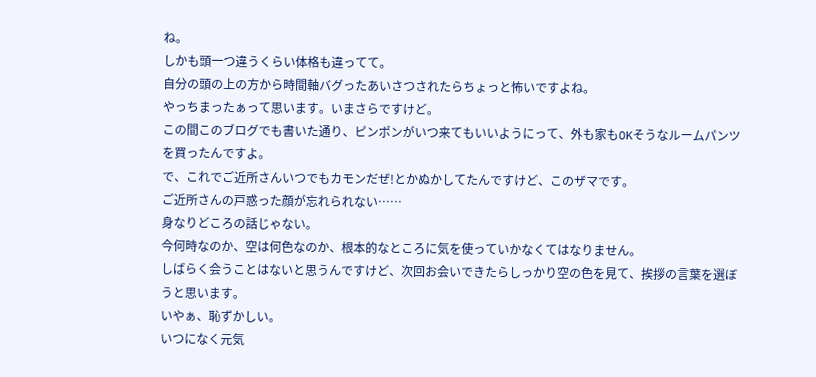ね。
しかも頭一つ違うくらい体格も違ってて。
自分の頭の上の方から時間軸バグったあいさつされたらちょっと怖いですよね。
やっちまったぁって思います。いまさらですけど。
この間このブログでも書いた通り、ピンポンがいつ来てもいいようにって、外も家もOKそうなルームパンツを買ったんですよ。
で、これでご近所さんいつでもカモンだぜ!とかぬかしてたんですけど、このザマです。
ご近所さんの戸惑った顔が忘れられない……
身なりどころの話じゃない。
今何時なのか、空は何色なのか、根本的なところに気を使っていかなくてはなりません。
しばらく会うことはないと思うんですけど、次回お会いできたらしっかり空の色を見て、挨拶の言葉を選ぼうと思います。
いやぁ、恥ずかしい。
いつになく元気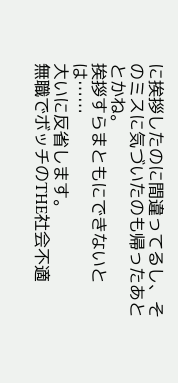に挨拶したのに間違ってるし、そのミスに気づいたのも帰ったあととかね。
挨拶すらまともにできないとは……
大いに反省します。
無職でボッチのTHE社会不適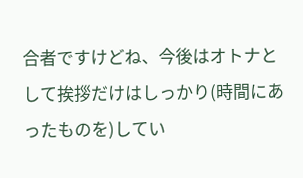合者ですけどね、今後はオトナとして挨拶だけはしっかり(時間にあったものを)してい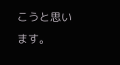こうと思います。